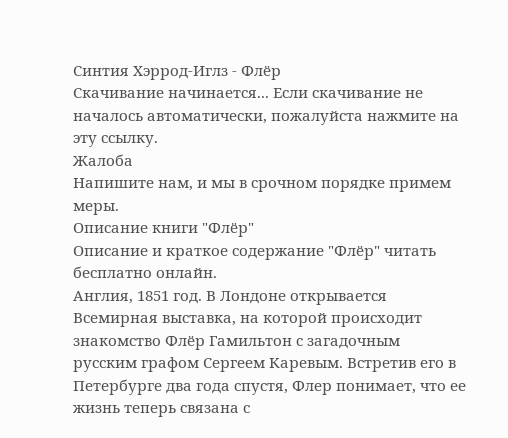Синтия Хэррод-Иглз - Флёр
Скачивание начинается... Если скачивание не началось автоматически, пожалуйста нажмите на эту ссылку.
Жалоба
Напишите нам, и мы в срочном порядке примем меры.
Описание книги "Флёр"
Описание и краткое содержание "Флёр" читать бесплатно онлайн.
Англия, 1851 год. В Лондоне открывается Всемирная выставка, на которой происходит знакомство Флёр Гамильтон с загадочным русским графом Сергеем Каревым. Встретив его в Петербурге два года спустя, Флер понимает, что ее жизнь теперь связана с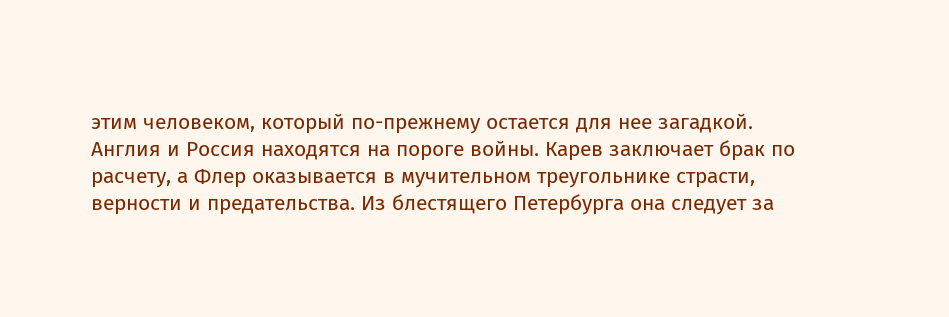этим человеком, который по-прежнему остается для нее загадкой.
Англия и Россия находятся на пороге войны. Карев заключает брак по расчету, а Флер оказывается в мучительном треугольнике страсти, верности и предательства. Из блестящего Петербурга она следует за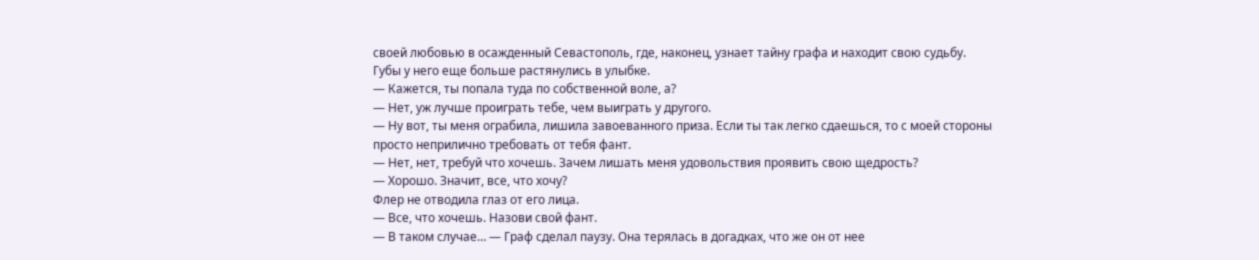своей любовью в осажденный Севастополь, где, наконец, узнает тайну графа и находит свою судьбу.
Губы у него еще больше растянулись в улыбке.
— Кажется, ты попала туда по собственной воле, а?
— Нет, уж лучше проиграть тебе, чем выиграть у другого.
— Ну вот, ты меня ограбила, лишила завоеванного приза. Если ты так легко сдаешься, то с моей стороны просто неприлично требовать от тебя фант.
— Нет, нет, требуй что хочешь. Зачем лишать меня удовольствия проявить свою щедрость?
— Хорошо. Значит, все, что хочу?
Флер не отводила глаз от его лица.
— Все, что хочешь. Назови свой фант.
— В таком случае… — Граф сделал паузу. Она терялась в догадках, что же он от нее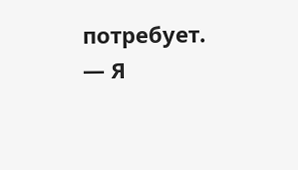потребует. — Я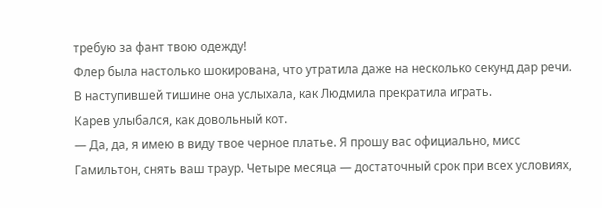требую за фант твою одежду!
Флер была настолько шокирована, что утратила даже на несколько секунд дар речи. В наступившей тишине она услыхала, как Людмила прекратила играть.
Карев улыбался, как довольный кот.
— Да, да, я имею в виду твое черное платье. Я прошу вас официально, мисс Гамильтон, снять ваш траур. Четыре месяца — достаточный срок при всех условиях,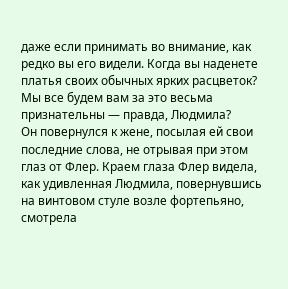даже если принимать во внимание, как редко вы его видели. Когда вы наденете платья своих обычных ярких расцветок? Мы все будем вам за это весьма признательны — правда, Людмила?
Он повернулся к жене, посылая ей свои последние слова, не отрывая при этом глаз от Флер. Краем глаза Флер видела, как удивленная Людмила, повернувшись на винтовом стуле возле фортепьяно, смотрела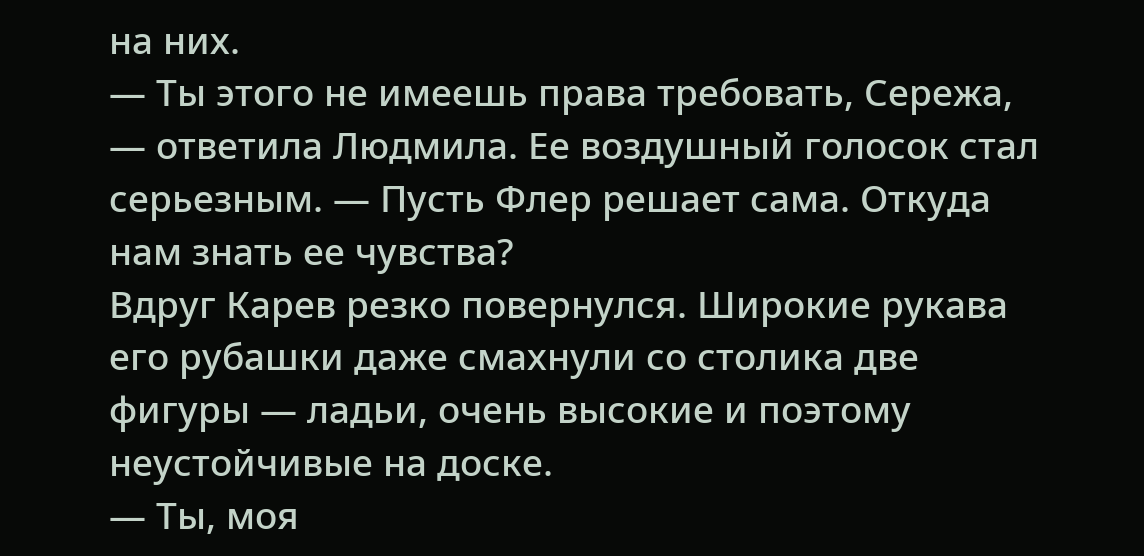на них.
— Ты этого не имеешь права требовать, Сережа, — ответила Людмила. Ее воздушный голосок стал серьезным. — Пусть Флер решает сама. Откуда нам знать ее чувства?
Вдруг Карев резко повернулся. Широкие рукава его рубашки даже смахнули со столика две фигуры — ладьи, очень высокие и поэтому неустойчивые на доске.
— Ты, моя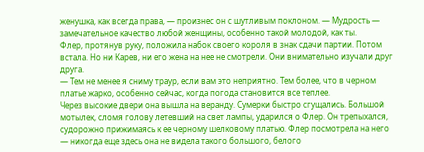женушка, как всегда права, — произнес он с шутливым поклоном. — Мудрость — замечательное качество любой женщины, особенно такой молодой, как ты.
Флер, протянув руку, положила набок своего короля в знак сдачи партии. Потом встала. Но ни Карев, ни его жена на нее не смотрели. Они внимательно изучали друг друга.
— Тем не менее я сниму траур, если вам это неприятно. Тем более, что в черном платье жарко, особенно сейчас, когда погода становится все теплее.
Через высокие двери она вышла на веранду. Сумерки быстро сгущались. Большой мотылек, сломя голову летевший на свет лампы, ударился о Флер. Он трепыхался, судорожно прижимаясь к ее черному шелковому платью. Флер посмотрела на него — никогда еще здесь она не видела такого большого, белого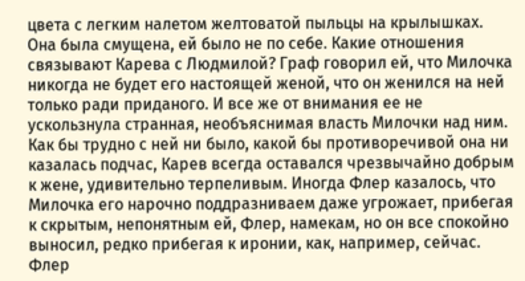цвета с легким налетом желтоватой пыльцы на крылышках.
Она была смущена, ей было не по себе. Какие отношения связывают Карева с Людмилой? Граф говорил ей, что Милочка никогда не будет его настоящей женой, что он женился на ней только ради приданого. И все же от внимания ее не ускользнула странная, необъяснимая власть Милочки над ним. Как бы трудно с ней ни было, какой бы противоречивой она ни казалась подчас, Карев всегда оставался чрезвычайно добрым к жене, удивительно терпеливым. Иногда Флер казалось, что Милочка его нарочно поддразниваем даже угрожает, прибегая к скрытым, непонятным ей, Флер, намекам, но он все спокойно выносил, редко прибегая к иронии, как, например, сейчас.
Флер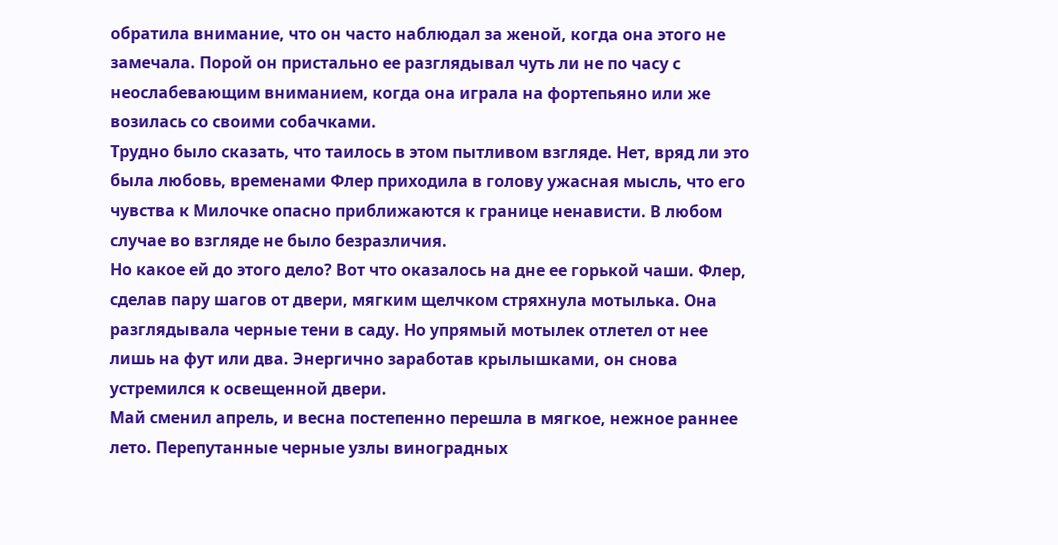обратила внимание, что он часто наблюдал за женой, когда она этого не замечала. Порой он пристально ее разглядывал чуть ли не по часу с неослабевающим вниманием, когда она играла на фортепьяно или же возилась со своими собачками.
Трудно было сказать, что таилось в этом пытливом взгляде. Нет, вряд ли это была любовь, временами Флер приходила в голову ужасная мысль, что его чувства к Милочке опасно приближаются к границе ненависти. В любом случае во взгляде не было безразличия.
Но какое ей до этого дело? Вот что оказалось на дне ее горькой чаши. Флер, сделав пару шагов от двери, мягким щелчком стряхнула мотылька. Она разглядывала черные тени в саду. Но упрямый мотылек отлетел от нее лишь на фут или два. Энергично заработав крылышками, он снова устремился к освещенной двери.
Май сменил апрель, и весна постепенно перешла в мягкое, нежное раннее лето. Перепутанные черные узлы виноградных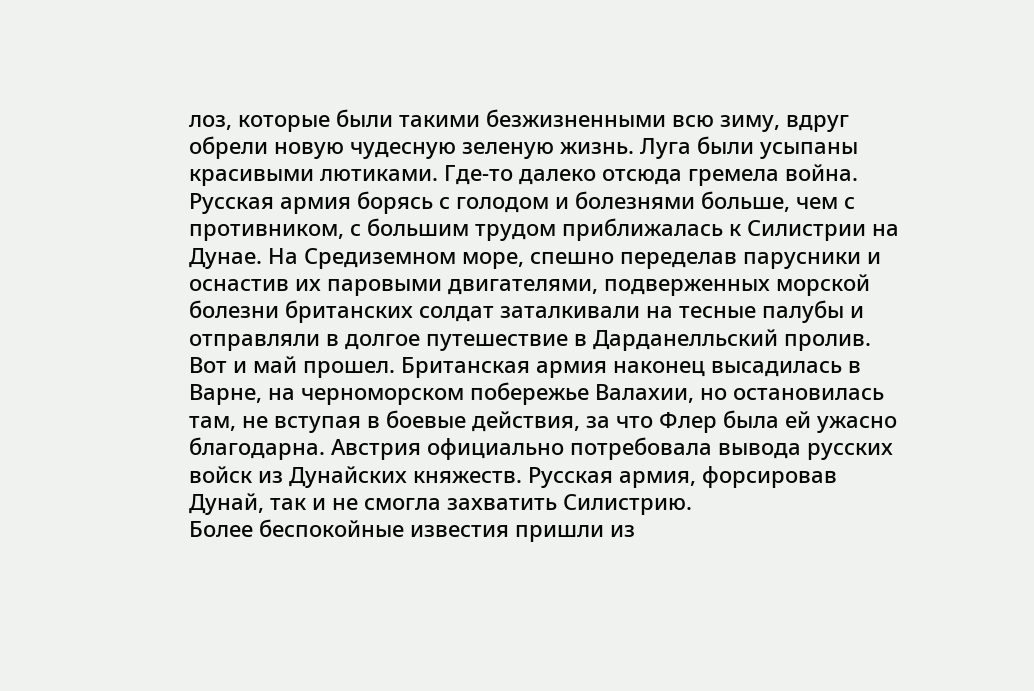лоз, которые были такими безжизненными всю зиму, вдруг обрели новую чудесную зеленую жизнь. Луга были усыпаны красивыми лютиками. Где-то далеко отсюда гремела война. Русская армия борясь с голодом и болезнями больше, чем с противником, с большим трудом приближалась к Силистрии на Дунае. На Средиземном море, спешно переделав парусники и оснастив их паровыми двигателями, подверженных морской болезни британских солдат заталкивали на тесные палубы и отправляли в долгое путешествие в Дарданелльский пролив.
Вот и май прошел. Британская армия наконец высадилась в Варне, на черноморском побережье Валахии, но остановилась там, не вступая в боевые действия, за что Флер была ей ужасно благодарна. Австрия официально потребовала вывода русских войск из Дунайских княжеств. Русская армия, форсировав Дунай, так и не смогла захватить Силистрию.
Более беспокойные известия пришли из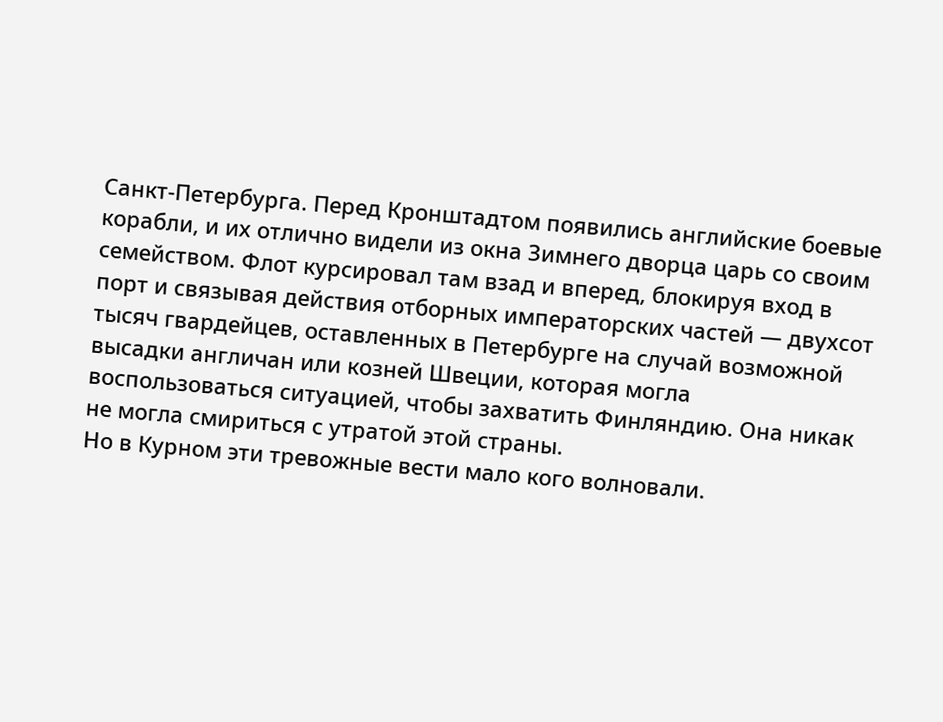Санкт-Петербурга. Перед Кронштадтом появились английские боевые корабли, и их отлично видели из окна Зимнего дворца царь со своим семейством. Флот курсировал там взад и вперед, блокируя вход в порт и связывая действия отборных императорских частей — двухсот тысяч гвардейцев, оставленных в Петербурге на случай возможной высадки англичан или козней Швеции, которая могла воспользоваться ситуацией, чтобы захватить Финляндию. Она никак не могла смириться с утратой этой страны.
Но в Курном эти тревожные вести мало кого волновали.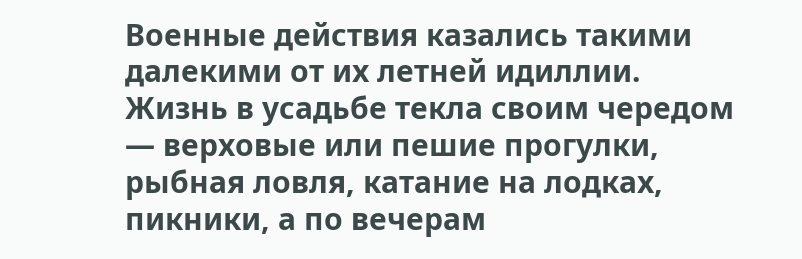Военные действия казались такими далекими от их летней идиллии. Жизнь в усадьбе текла своим чередом — верховые или пешие прогулки, рыбная ловля, катание на лодках, пикники, а по вечерам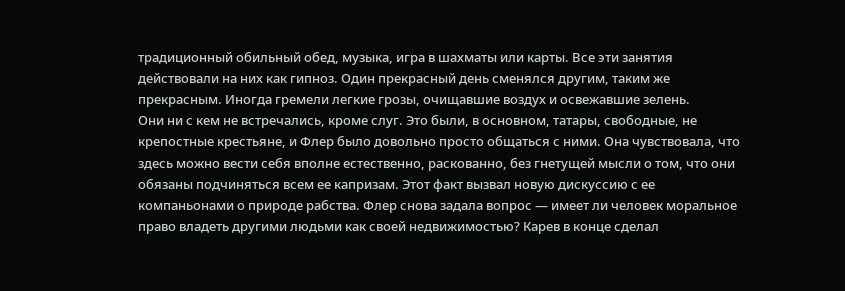традиционный обильный обед, музыка, игра в шахматы или карты. Все эти занятия действовали на них как гипноз. Один прекрасный день сменялся другим, таким же прекрасным. Иногда гремели легкие грозы, очищавшие воздух и освежавшие зелень.
Они ни с кем не встречались, кроме слуг. Это были, в основном, татары, свободные, не крепостные крестьяне, и Флер было довольно просто общаться с ними. Она чувствовала, что здесь можно вести себя вполне естественно, раскованно, без гнетущей мысли о том, что они обязаны подчиняться всем ее капризам. Этот факт вызвал новую дискуссию с ее компаньонами о природе рабства. Флер снова задала вопрос — имеет ли человек моральное право владеть другими людьми как своей недвижимостью? Карев в конце сделал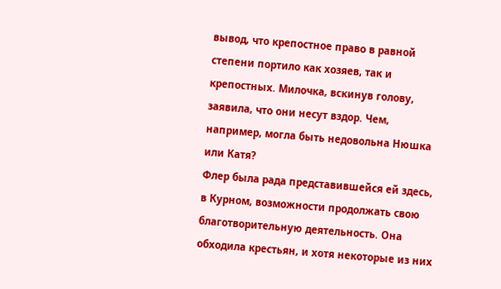вывод, что крепостное право в равной степени портило как хозяев, так и крепостных. Милочка, вскинув голову, заявила, что они несут вздор. Чем, например, могла быть недовольна Нюшка или Катя?
Флер была рада представившейся ей здесь, в Курном, возможности продолжать свою благотворительную деятельность. Она обходила крестьян, и хотя некоторые из них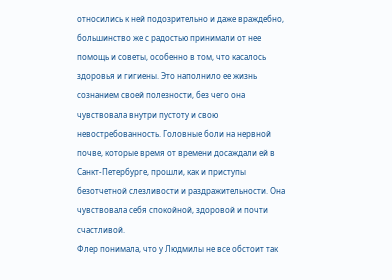относились к ней подозрительно и даже враждебно, большинство же с радостью принимали от нее помощь и советы, особенно в том, что касалось здоровья и гигиены. Это наполнило ее жизнь сознанием своей полезности, без чего она чувствовала внутри пустоту и свою невостребованность. Головные боли на нервной почве, которые время от времени досаждали ей в Санкт-Петербурге, прошли, как и приступы безотчетной слезливости и раздражительности. Она чувствовала себя спокойной, здоровой и почти счастливой.
Флер понимала, что у Людмилы не все обстоит так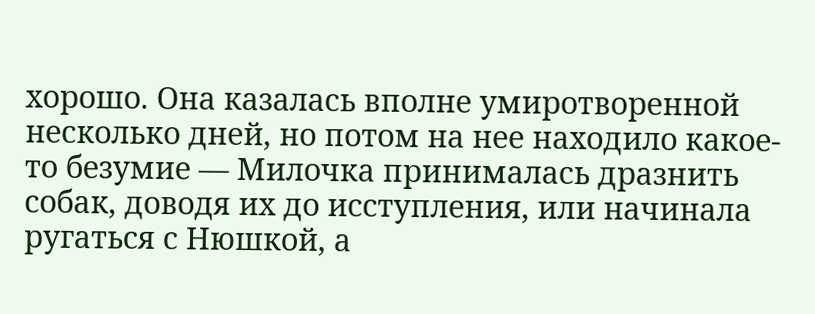хорошо. Она казалась вполне умиротворенной несколько дней, но потом на нее находило какое-то безумие — Милочка принималась дразнить собак, доводя их до исступления, или начинала ругаться с Нюшкой, а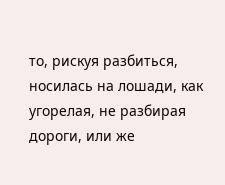то, рискуя разбиться, носилась на лошади, как угорелая, не разбирая дороги, или же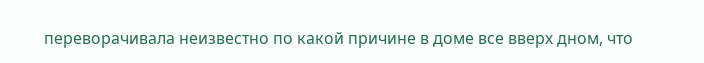переворачивала неизвестно по какой причине в доме все вверх дном, что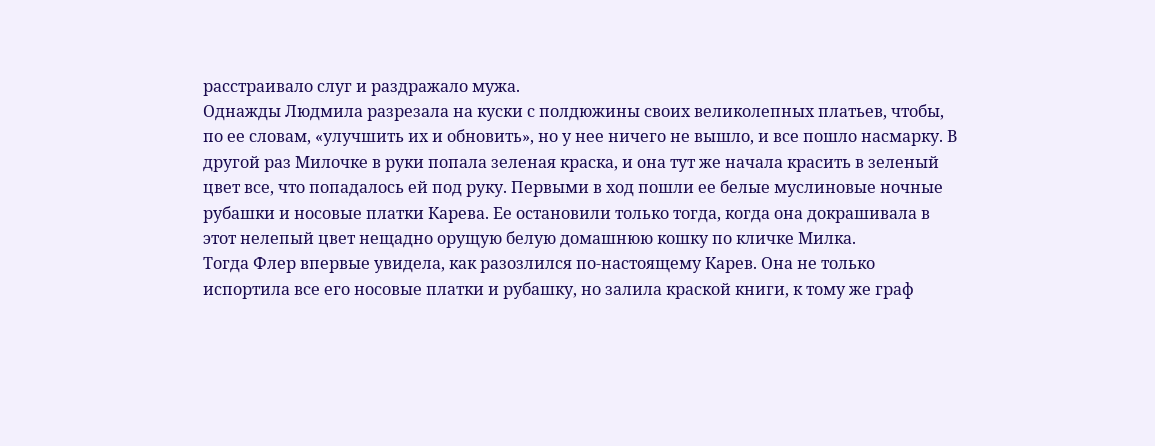расстраивало слуг и раздражало мужа.
Однажды Людмила разрезала на куски с полдюжины своих великолепных платьев, чтобы, по ее словам, «улучшить их и обновить», но у нее ничего не вышло, и все пошло насмарку. В другой раз Милочке в руки попала зеленая краска, и она тут же начала красить в зеленый цвет все, что попадалось ей под руку. Первыми в ход пошли ее белые муслиновые ночные рубашки и носовые платки Карева. Ее остановили только тогда, когда она докрашивала в этот нелепый цвет нещадно орущую белую домашнюю кошку по кличке Милка.
Тогда Флер впервые увидела, как разозлился по-настоящему Карев. Она не только испортила все его носовые платки и рубашку, но залила краской книги, к тому же граф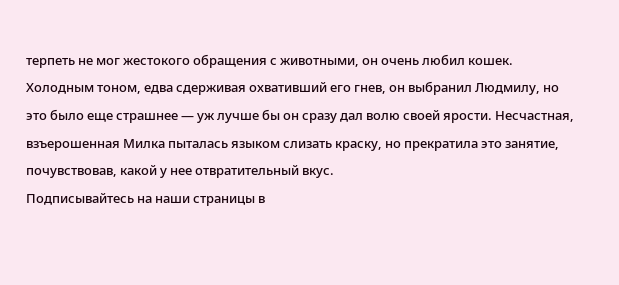терпеть не мог жестокого обращения с животными, он очень любил кошек. Холодным тоном, едва сдерживая охвативший его гнев, он выбранил Людмилу, но это было еще страшнее — уж лучше бы он сразу дал волю своей ярости. Несчастная, взъерошенная Милка пыталась языком слизать краску, но прекратила это занятие, почувствовав, какой у нее отвратительный вкус.
Подписывайтесь на наши страницы в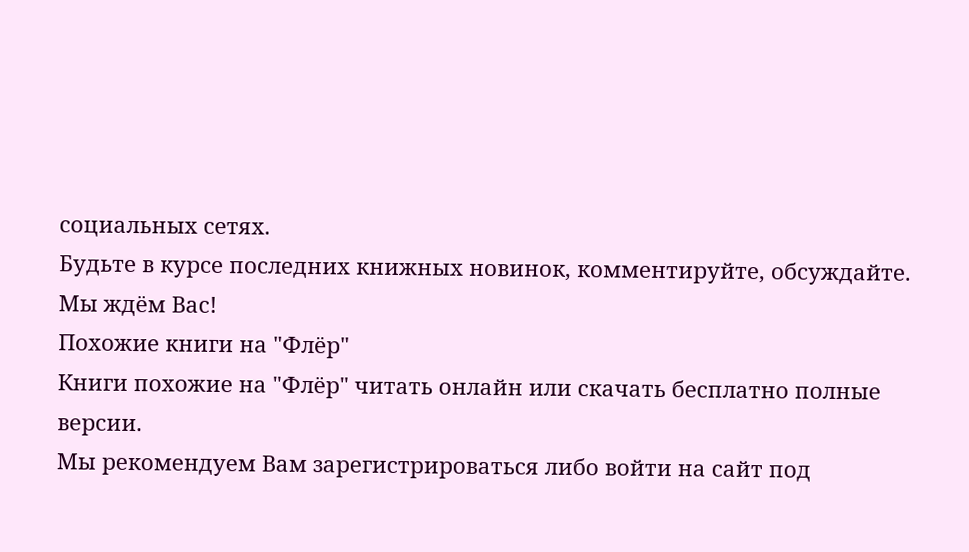социальных сетях.
Будьте в курсе последних книжных новинок, комментируйте, обсуждайте. Мы ждём Вас!
Похожие книги на "Флёр"
Книги похожие на "Флёр" читать онлайн или скачать бесплатно полные версии.
Мы рекомендуем Вам зарегистрироваться либо войти на сайт под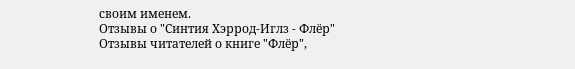своим именем.
Отзывы о "Синтия Хэррод-Иглз - Флёр"
Отзывы читателей о книге "Флёр",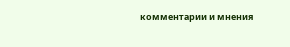комментарии и мнения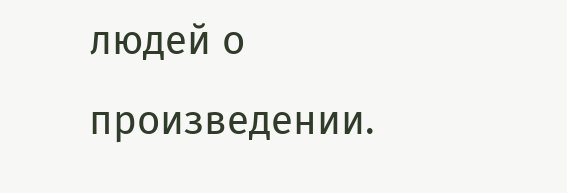людей о произведении.